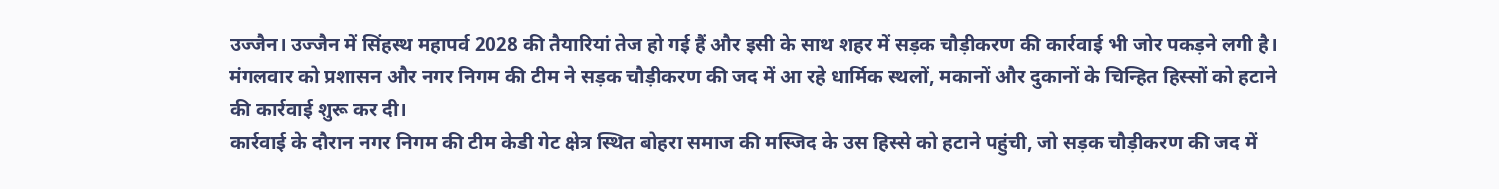उज्जैन। उज्जैन में सिंहस्थ महापर्व 2028 की तैयारियां तेज हो गई हैं और इसी के साथ शहर में सड़क चौड़ीकरण की कार्रवाई भी जोर पकड़ने लगी है। मंगलवार को प्रशासन और नगर निगम की टीम ने सड़क चौड़ीकरण की जद में आ रहे धार्मिक स्थलों, मकानों और दुकानों के चिन्हित हिस्सों को हटाने की कार्रवाई शुरू कर दी।
कार्रवाई के दौरान नगर निगम की टीम केडी गेट क्षेत्र स्थित बोहरा समाज की मस्जिद के उस हिस्से को हटाने पहुंची, जो सड़क चौड़ीकरण की जद में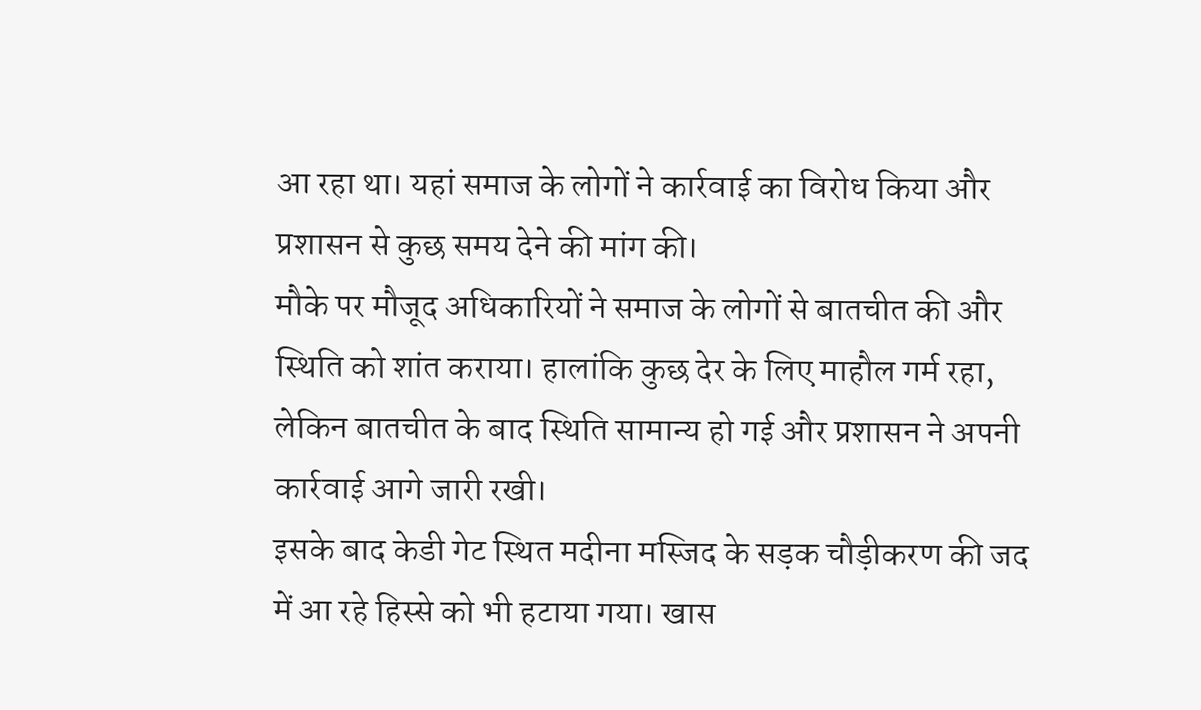आ रहा था। यहां समाज के लोगों ने कार्रवाई का विरोध किया और प्रशासन से कुछ समय देने की मांग की।
मौके पर मौजूद अधिकारियों ने समाज के लोगों से बातचीत की और स्थिति को शांत कराया। हालांकि कुछ देर के लिए माहौल गर्म रहा, लेकिन बातचीत के बाद स्थिति सामान्य हो गई और प्रशासन ने अपनी कार्रवाई आगे जारी रखी।
इसके बाद केडी गेट स्थित मदीना मस्जिद के सड़क चौड़ीकरण की जद में आ रहे हिस्से को भी हटाया गया। खास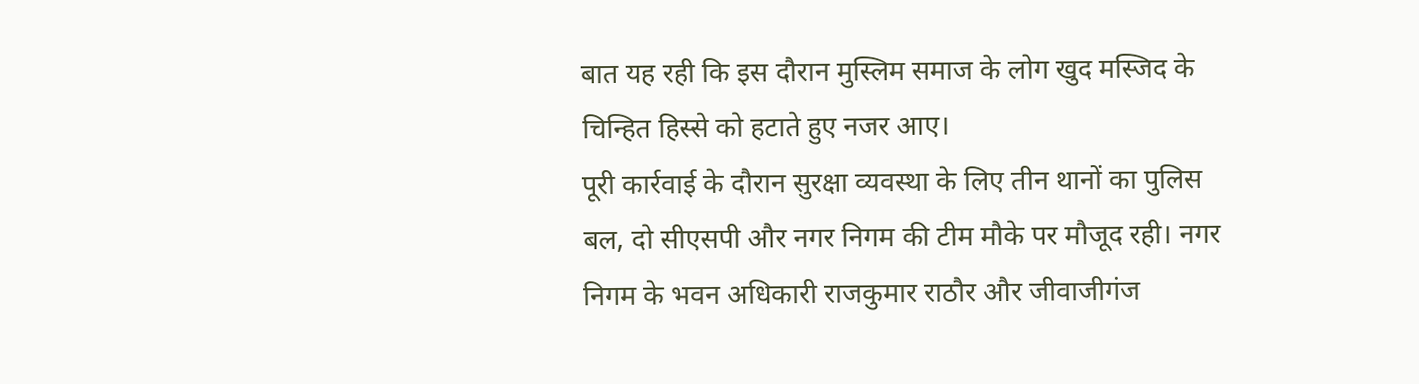बात यह रही कि इस दौरान मुस्लिम समाज के लोग खुद मस्जिद के चिन्हित हिस्से को हटाते हुए नजर आए।
पूरी कार्रवाई के दौरान सुरक्षा व्यवस्था के लिए तीन थानों का पुलिस बल, दो सीएसपी और नगर निगम की टीम मौके पर मौजूद रही। नगर निगम के भवन अधिकारी राजकुमार राठौर और जीवाजीगंज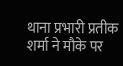थाना प्रभारी प्रतीक शर्मा ने मौके पर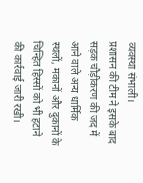व्यवस्था संभाली।
प्रशासन की टीम ने इसके बाद सड़क चौड़ीकरण की जद में आने वाले अन्य धार्मिक स्थलों, मकानों और दुकानों के चिन्हित हिस्सों को भी हटाने की कार्रवाई जारी रखी।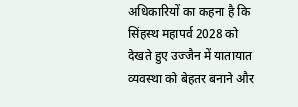अधिकारियों का कहना है कि सिंहस्थ महापर्व 2028 को देखते हुए उज्जैन में यातायात व्यवस्था को बेहतर बनाने और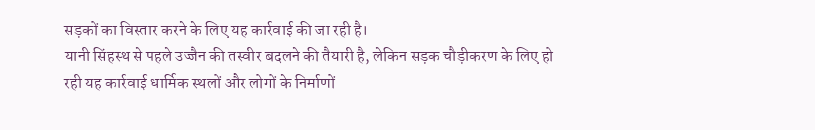सड़कों का विस्तार करने के लिए यह कार्रवाई की जा रही है।
यानी सिंहस्थ से पहले उज्जैन की तस्वीर बदलने की तैयारी है, लेकिन सड़क चौड़ीकरण के लिए हो रही यह कार्रवाई धार्मिक स्थलों और लोगों के निर्माणों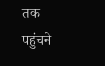तक पहुंचने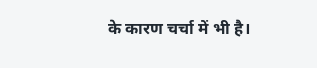के कारण चर्चा में भी है।